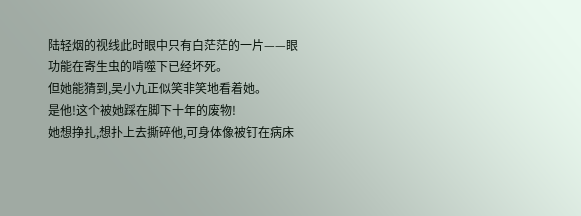陆轻烟的视线此时眼中只有白茫茫的一片——眼功能在寄生虫的啃噬下已经坏死。
但她能猜到,吴小九正似笑非笑地看着她。
是他!这个被她踩在脚下十年的废物!
她想挣扎,想扑上去撕碎他,可身体像被钉在病床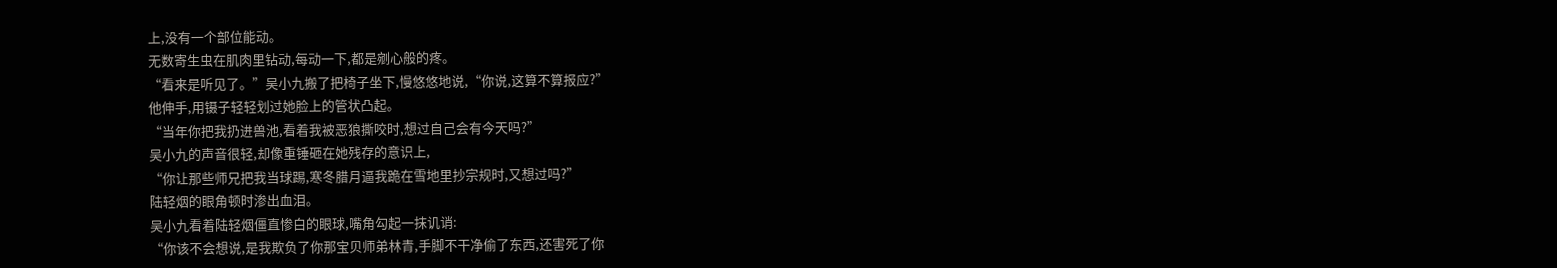上,没有一个部位能动。
无数寄生虫在肌肉里钻动,每动一下,都是剜心般的疼。
“看来是听见了。”吴小九搬了把椅子坐下,慢悠悠地说,“你说,这算不算报应?”
他伸手,用镊子轻轻划过她脸上的管状凸起。
“当年你把我扔进兽池,看着我被恶狼撕咬时,想过自己会有今天吗?”
吴小九的声音很轻,却像重锤砸在她残存的意识上,
“你让那些师兄把我当球踢,寒冬腊月逼我跪在雪地里抄宗规时,又想过吗?”
陆轻烟的眼角顿时渗出血泪。
吴小九看着陆轻烟僵直惨白的眼球,嘴角勾起一抹讥诮:
“你该不会想说,是我欺负了你那宝贝师弟林青,手脚不干净偷了东西,还害死了你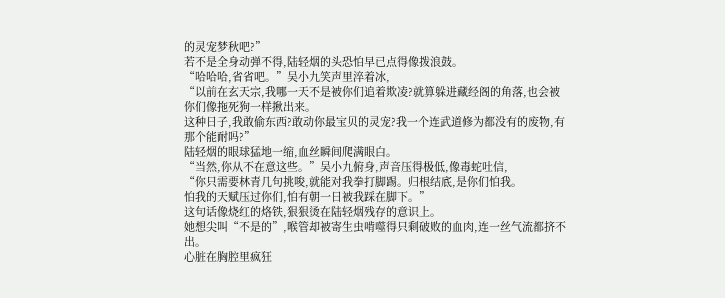的灵宠梦秋吧?”
若不是全身动弹不得,陆轻烟的头恐怕早已点得像拨浪鼓。
“哈哈哈,省省吧。”吴小九笑声里淬着冰,
“以前在玄天宗,我哪一天不是被你们追着欺凌?就算躲进藏经阁的角落,也会被你们像拖死狗一样揪出来。
这种日子,我敢偷东西?敢动你最宝贝的灵宠?我一个连武道修为都没有的废物,有那个能耐吗?”
陆轻烟的眼球猛地一缩,血丝瞬间爬满眼白。
“当然,你从不在意这些。”吴小九俯身,声音压得极低,像毒蛇吐信,
“你只需要林青几句挑唆,就能对我拳打脚踢。归根结底,是你们怕我。
怕我的天赋压过你们,怕有朝一日被我踩在脚下。”
这句话像烧红的烙铁,狠狠烫在陆轻烟残存的意识上。
她想尖叫“不是的”,喉管却被寄生虫啃噬得只剩破败的血肉,连一丝气流都挤不出。
心脏在胸腔里疯狂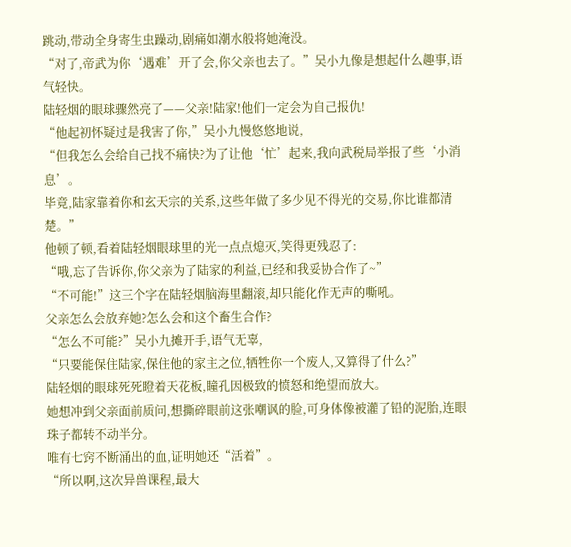跳动,带动全身寄生虫躁动,剧痛如潮水般将她淹没。
“对了,帝武为你‘遇难’开了会,你父亲也去了。”吴小九像是想起什么趣事,语气轻快。
陆轻烟的眼球骤然亮了——父亲!陆家!他们一定会为自己报仇!
“他起初怀疑过是我害了你,”吴小九慢悠悠地说,
“但我怎么会给自己找不痛快?为了让他‘忙’起来,我向武税局举报了些‘小消息’。
毕竟,陆家靠着你和玄天宗的关系,这些年做了多少见不得光的交易,你比谁都清楚。”
他顿了顿,看着陆轻烟眼球里的光一点点熄灭,笑得更残忍了:
“哦,忘了告诉你,你父亲为了陆家的利益,已经和我妥协合作了~”
“不可能!”这三个字在陆轻烟脑海里翻滚,却只能化作无声的嘶吼。
父亲怎么会放弃她?怎么会和这个畜生合作?
“怎么不可能?”吴小九摊开手,语气无辜,
“只要能保住陆家,保住他的家主之位,牺牲你一个废人,又算得了什么?”
陆轻烟的眼球死死瞪着天花板,瞳孔因极致的愤怒和绝望而放大。
她想冲到父亲面前质问,想撕碎眼前这张嘲讽的脸,可身体像被灌了铅的泥胎,连眼珠子都转不动半分。
唯有七窍不断涌出的血,证明她还“活着”。
“所以啊,这次异兽课程,最大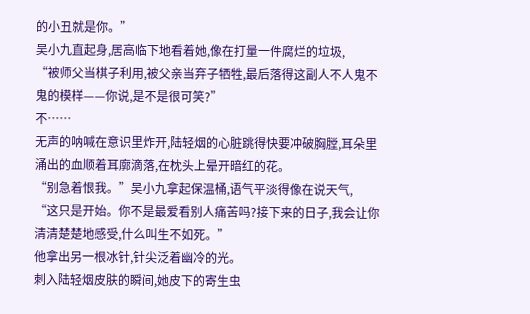的小丑就是你。”
吴小九直起身,居高临下地看着她,像在打量一件腐烂的垃圾,
“被师父当棋子利用,被父亲当弃子牺牲,最后落得这副人不人鬼不鬼的模样——你说,是不是很可笑?”
不……
无声的呐喊在意识里炸开,陆轻烟的心脏跳得快要冲破胸膛,耳朵里涌出的血顺着耳廓滴落,在枕头上晕开暗红的花。
“别急着恨我。”吴小九拿起保温桶,语气平淡得像在说天气,
“这只是开始。你不是最爱看别人痛苦吗?接下来的日子,我会让你清清楚楚地感受,什么叫生不如死。”
他拿出另一根冰针,针尖泛着幽冷的光。
刺入陆轻烟皮肤的瞬间,她皮下的寄生虫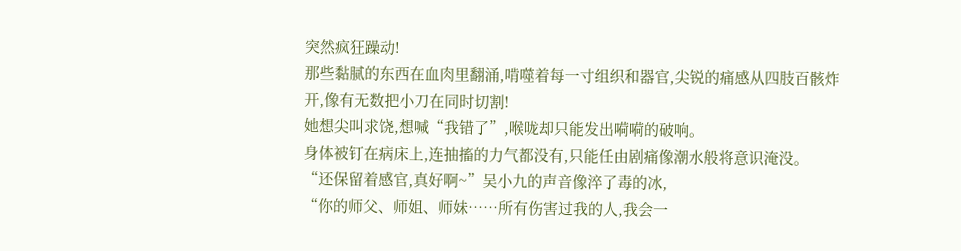突然疯狂躁动!
那些黏腻的东西在血肉里翻涌,啃噬着每一寸组织和器官,尖锐的痛感从四肢百骸炸开,像有无数把小刀在同时切割!
她想尖叫求饶,想喊“我错了”,喉咙却只能发出嗬嗬的破响。
身体被钉在病床上,连抽搐的力气都没有,只能任由剧痛像潮水般将意识淹没。
“还保留着感官,真好啊~”吴小九的声音像淬了毒的冰,
“你的师父、师姐、师妹……所有伤害过我的人,我会一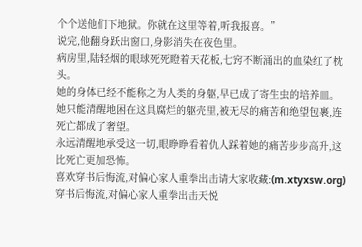个个送他们下地狱。你就在这里等着,听我报喜。”
说完,他翻身跃出窗口,身影消失在夜色里。
病房里,陆轻烟的眼球死死瞪着天花板,七窍不断涌出的血染红了枕头。
她的身体已经不能称之为人类的身躯,早已成了寄生虫的培养皿。
她只能清醒地困在这具腐烂的躯壳里,被无尽的痛苦和绝望包裹,连死亡都成了奢望。
永远清醒地承受这一切,眼睁睁看着仇人踩着她的痛苦步步高升,这比死亡更加恐怖。
喜欢穿书后悔流,对偏心家人重拳出击请大家收藏:(m.xtyxsw.org)穿书后悔流,对偏心家人重拳出击天悦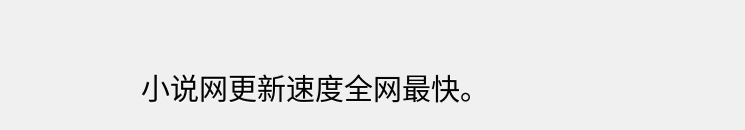小说网更新速度全网最快。